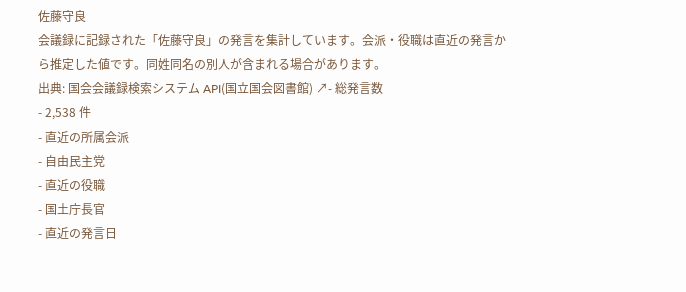佐藤守良
会議録に記録された「佐藤守良」の発言を集計しています。会派・役職は直近の発言から推定した値です。同姓同名の別人が含まれる場合があります。
出典: 国会会議録検索システム API(国立国会図書館) ↗- 総発言数
- 2,538 件
- 直近の所属会派
- 自由民主党
- 直近の役職
- 国土庁長官
- 直近の発言日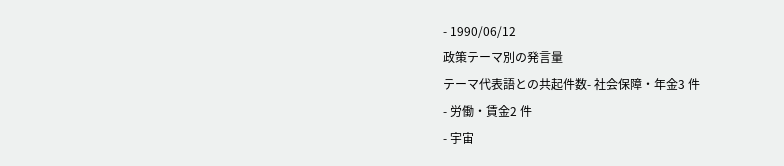- 1990/06/12
政策テーマ別の発言量
テーマ代表語との共起件数- 社会保障・年金3 件
- 労働・賃金2 件
- 宇宙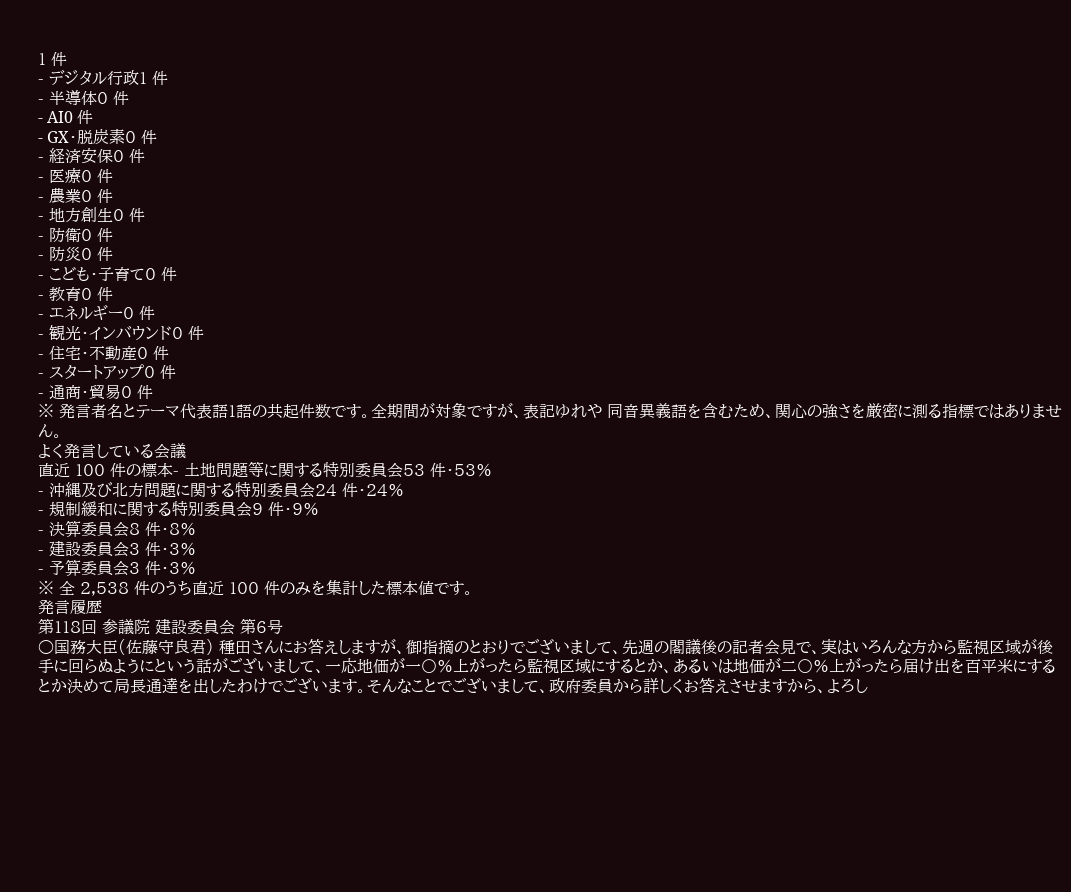1 件
- デジタル行政1 件
- 半導体0 件
- AI0 件
- GX・脱炭素0 件
- 経済安保0 件
- 医療0 件
- 農業0 件
- 地方創生0 件
- 防衛0 件
- 防災0 件
- こども・子育て0 件
- 教育0 件
- エネルギー0 件
- 観光・インバウンド0 件
- 住宅・不動産0 件
- スタートアップ0 件
- 通商・貿易0 件
※ 発言者名とテーマ代表語1語の共起件数です。全期間が対象ですが、表記ゆれや 同音異義語を含むため、関心の強さを厳密に測る指標ではありません。
よく発言している会議
直近 100 件の標本- 土地問題等に関する特別委員会53 件・53%
- 沖縄及び北方問題に関する特別委員会24 件・24%
- 規制緩和に関する特別委員会9 件・9%
- 決算委員会8 件・8%
- 建設委員会3 件・3%
- 予算委員会3 件・3%
※ 全 2,538 件のうち直近 100 件のみを集計した標本値です。
発言履歴
第118回 参議院 建設委員会 第6号
○国務大臣(佐藤守良君) 種田さんにお答えしますが、御指摘のとおりでございまして、先週の閣議後の記者会見で、実はいろんな方から監視区域が後手に回らぬようにという話がございまして、一応地価が一〇%上がったら監視区域にするとか、あるいは地価が二〇%上がったら届け出を百平米にするとか決めて局長通達を出したわけでございます。そんなことでございまして、政府委員から詳しくお答えさせますから、よろし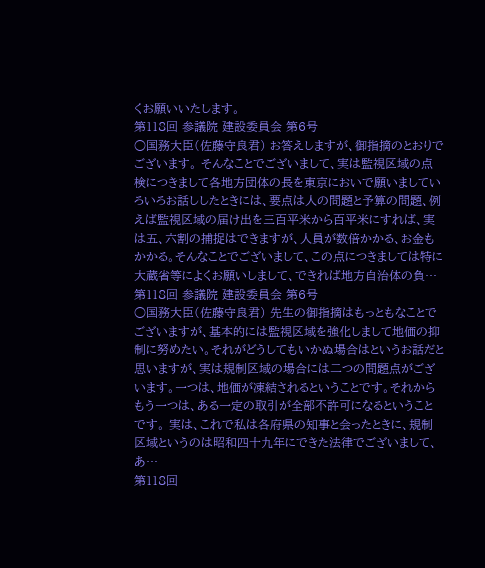くお願いいたします。
第118回 参議院 建設委員会 第6号
○国務大臣(佐藤守良君) お答えしますが、御指摘のとおりでございます。 そんなことでございまして、実は監視区域の点検につきまして各地方団体の長を東京においで願いましていろいろお話ししたときには、要点は人の問題と予算の問題、例えば監視区域の届け出を三百平米から百平米にすれば、実は五、六割の捕捉はできますが、人員が数倍かかる、お金もかかる。そんなことでございまして、この点につきましては特に大蔵省等によくお願いしまして、できれば地方自治体の負…
第118回 参議院 建設委員会 第6号
○国務大臣(佐藤守良君) 先生の御指摘はもっともなことでございますが、基本的には監視区域を強化しまして地価の抑制に努めたい。それがどうしてもいかぬ場合はというお話だと思いますが、実は規制区域の場合には二つの問題点がございます。一つは、地価が凍結されるということです。それからもう一つは、ある一定の取引が全部不許可になるということです。 実は、これで私は各府県の知事と会ったときに、規制区域というのは昭和四十九年にできた法律でございまして、あ…
第118回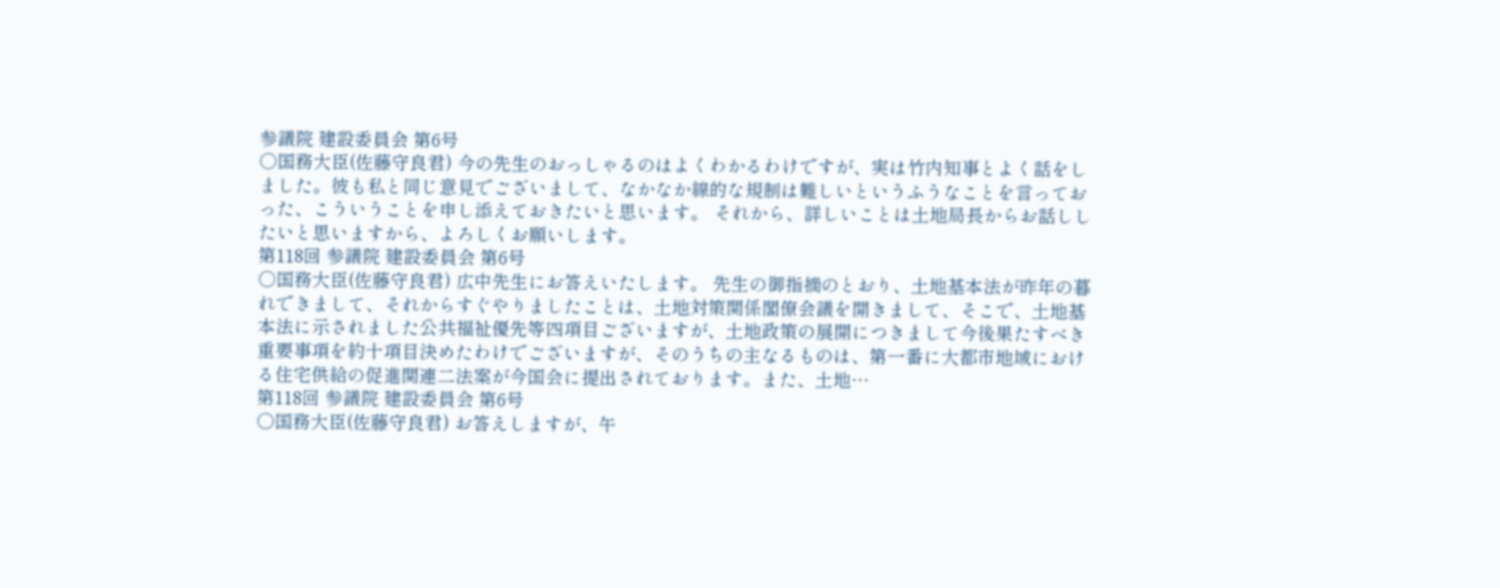参議院 建設委員会 第6号
○国務大臣(佐藤守良君) 今の先生のおっしゃるのはよくわかるわけですが、実は竹内知事とよく話をしました。彼も私と同じ意見でございまして、なかなか線的な規制は難しいというふうなことを言っておった、こういうことを申し添えておきたいと思います。 それから、詳しいことは土地局長からお話ししたいと思いますから、よろしくお願いします。
第118回 参議院 建設委員会 第6号
○国務大臣(佐藤守良君) 広中先生にお答えいたします。 先生の御指摘のとおり、土地基本法が昨年の暮れできまして、それからすぐやりましたことは、土地対策関係閣僚会議を開きまして、そこで、土地基本法に示されました公共福祉優先等四項目ございますが、土地政策の展開につきまして今後果たすべき重要事項を約十項目決めたわけでございますが、そのうちの主なるものは、第一番に大都市地域における住宅供給の促進関連二法案が今国会に提出されております。また、土地…
第118回 参議院 建設委員会 第6号
○国務大臣(佐藤守良君) お答えしますが、午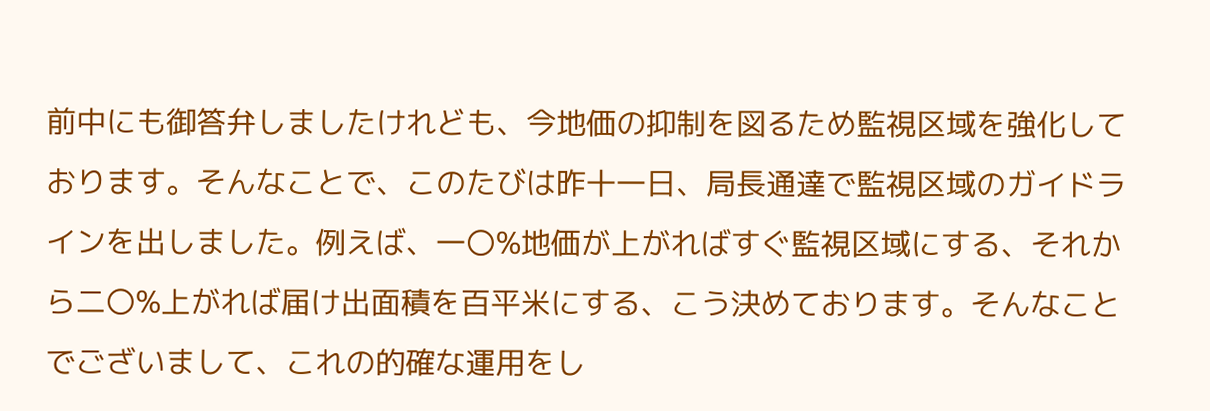前中にも御答弁しましたけれども、今地価の抑制を図るため監視区域を強化しております。そんなことで、このたびは昨十一日、局長通達で監視区域のガイドラインを出しました。例えば、一〇%地価が上がればすぐ監視区域にする、それから二〇%上がれば届け出面積を百平米にする、こう決めております。そんなことでございまして、これの的確な運用をし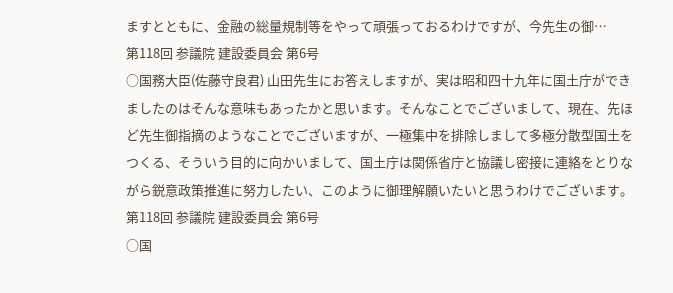ますとともに、金融の総量規制等をやって頑張っておるわけですが、今先生の御…
第118回 参議院 建設委員会 第6号
○国務大臣(佐藤守良君) 山田先生にお答えしますが、実は昭和四十九年に国土庁ができましたのはそんな意味もあったかと思います。そんなことでございまして、現在、先ほど先生御指摘のようなことでございますが、一極集中を排除しまして多極分散型国土をつくる、そういう目的に向かいまして、国土庁は関係省庁と協議し密接に連絡をとりながら鋭意政策推進に努力したい、このように御理解願いたいと思うわけでございます。
第118回 参議院 建設委員会 第6号
○国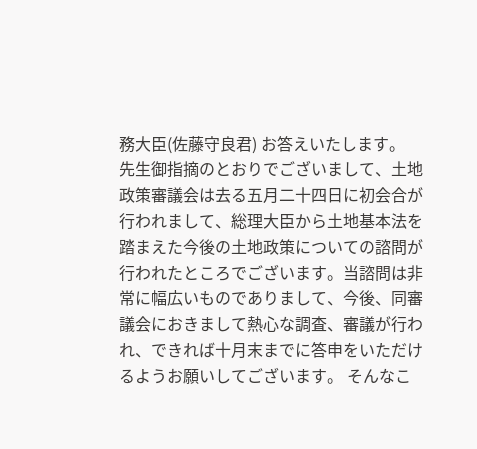務大臣(佐藤守良君) お答えいたします。 先生御指摘のとおりでございまして、土地政策審議会は去る五月二十四日に初会合が行われまして、総理大臣から土地基本法を踏まえた今後の土地政策についての諮問が行われたところでございます。当諮問は非常に幅広いものでありまして、今後、同審議会におきまして熱心な調査、審議が行われ、できれば十月末までに答申をいただけるようお願いしてございます。 そんなこ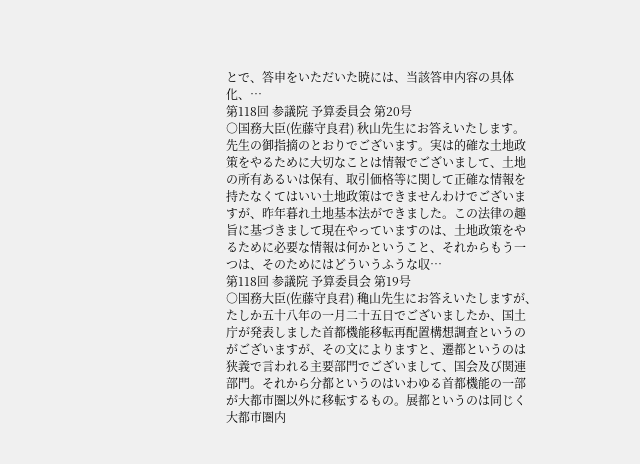とで、答申をいただいた暁には、当該答申内容の具体化、…
第118回 参議院 予算委員会 第20号
○国務大臣(佐藤守良君) 秋山先生にお答えいたします。 先生の御指摘のとおりでございます。実は的確な土地政策をやるために大切なことは情報でございまして、土地の所有あるいは保有、取引価格等に関して正確な情報を持たなくてはいい土地政策はできませんわけでございますが、昨年暮れ土地基本法ができました。この法律の趣旨に基づきまして現在やっていますのは、土地政策をやるために必要な情報は何かということ、それからもう一つは、そのためにはどういうふうな収…
第118回 参議院 予算委員会 第19号
○国務大臣(佐藤守良君) 穐山先生にお答えいたしますが、たしか五十八年の一月二十五日でございましたか、国土庁が発表しました首都機能移転再配置構想調査というのがございますが、その文によりますと、遷都というのは狭義で言われる主要部門でございまして、国会及び関連部門。それから分都というのはいわゆる首都機能の一部が大都市圏以外に移転するもの。展都というのは同じく大都市圏内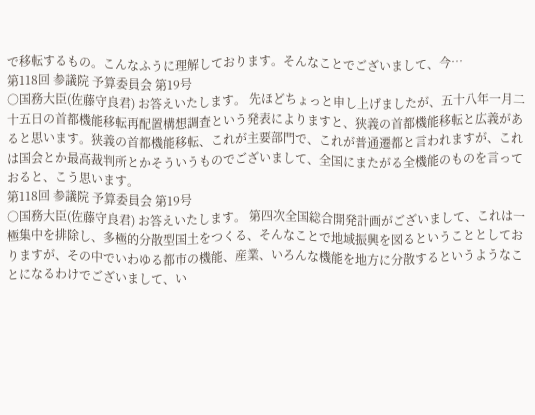で移転するもの。こんなふうに理解しております。そんなことでございまして、今…
第118回 参議院 予算委員会 第19号
○国務大臣(佐藤守良君) お答えいたします。 先ほどちょっと申し上げましたが、五十八年一月二十五日の首都機能移転再配置構想調査という発表によりますと、狭義の首都機能移転と広義があると思います。狭義の首都機能移転、これが主要部門で、これが普通遷都と言われますが、これは国会とか最高裁判所とかそういうものでございまして、全国にまたがる全機能のものを言っておると、こう思います。
第118回 参議院 予算委員会 第19号
○国務大臣(佐藤守良君) お答えいたします。 第四次全国総合開発計画がございまして、これは一極集中を排除し、多極的分散型国土をつくる、そんなことで地域振興を図るということとしておりますが、その中でいわゆる都市の機能、産業、いろんな機能を地方に分散するというようなことになるわけでございまして、い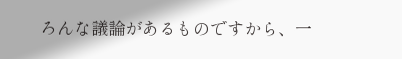ろんな議論があるものですから、一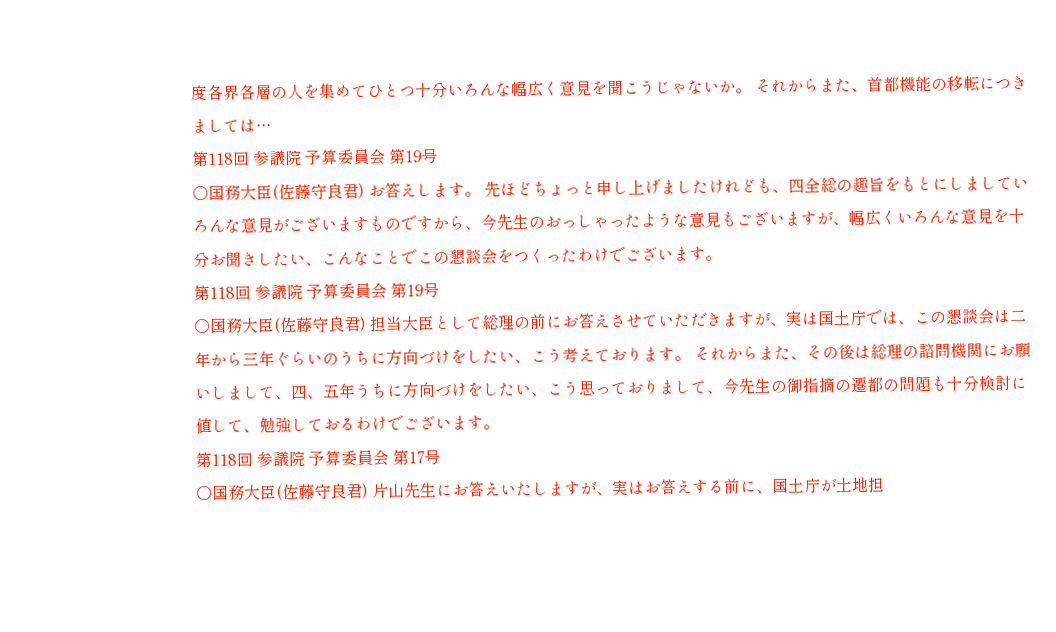度各界各層の人を集めてひとつ十分いろんな幅広く意見を聞こうじゃないか。 それからまた、首都機能の移転につきましては…
第118回 参議院 予算委員会 第19号
○国務大臣(佐藤守良君) お答えします。 先ほどちょっと申し上げましたけれども、四全総の趣旨をもとにしましていろんな意見がございますものですから、今先生のおっしゃったような意見もございますが、幅広くいろんな意見を十分お聞きしたい、こんなことでこの懇談会をつくったわけでございます。
第118回 参議院 予算委員会 第19号
○国務大臣(佐藤守良君) 担当大臣として総理の前にお答えさせていただきますが、実は国土庁では、この懇談会は二年から三年ぐらいのうちに方向づけをしたい、こう考えております。 それからまた、その後は総理の諮問機関にお願いしまして、四、五年うちに方向づけをしたい、こう思っておりまして、今先生の御指摘の遷都の問題も十分検討に値して、勉強しておるわけでございます。
第118回 参議院 予算委員会 第17号
○国務大臣(佐藤守良君) 片山先生にお答えいたしますが、実はお答えする前に、国土庁が土地担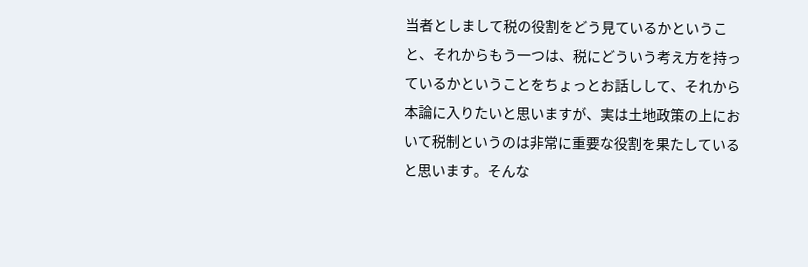当者としまして税の役割をどう見ているかということ、それからもう一つは、税にどういう考え方を持っているかということをちょっとお話しして、それから本論に入りたいと思いますが、実は土地政策の上において税制というのは非常に重要な役割を果たしていると思います。そんな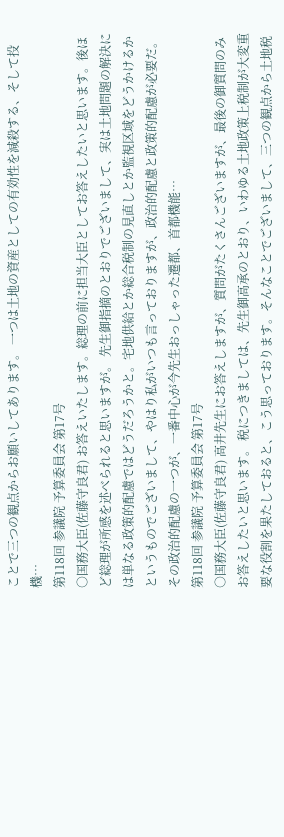ことで三つの観点からお願いしてあります。 一つは土地の資産としての有効性を減殺する、そして投機…
第118回 参議院 予算委員会 第17号
○国務大臣(佐藤守良君) お答えいたします。総理の前に担当大臣としてお答えしたいと思います。後ほど総理が所感を述べられると思いますが。 先生御指摘のとおりでございまして、実は土地問題の解決には単なる政策的配慮ではどうだろうかと。宅地供給とか総合税制の見直しとか監視区域をどうかけるかというものでございまして、やはり私がいつも言っておりますが、政治的配慮と政策的配慮が必要だ。その政治的配慮の一つが、一番中心が今先生おっしゃった遷都、首都機能…
第118回 参議院 予算委員会 第17号
○国務大臣(佐藤守良君) 高井先生にお答えしますが、質問がたくさんございますが、最後の御質問のみお答えしたいと思います。 税につきましては、先生御高承のとおり、いわゆる土地政策上税制が大変重要な役割を果たしておると、こう思っております。そんなことでございまして、三つの観点から土地税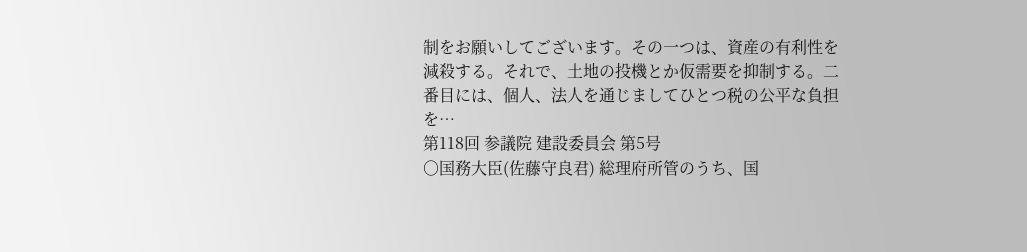制をお願いしてございます。その一つは、資産の有利性を減殺する。それで、土地の投機とか仮需要を抑制する。二番目には、個人、法人を通じましてひとつ税の公平な負担を…
第118回 参議院 建設委員会 第5号
○国務大臣(佐藤守良君) 総理府所管のうち、国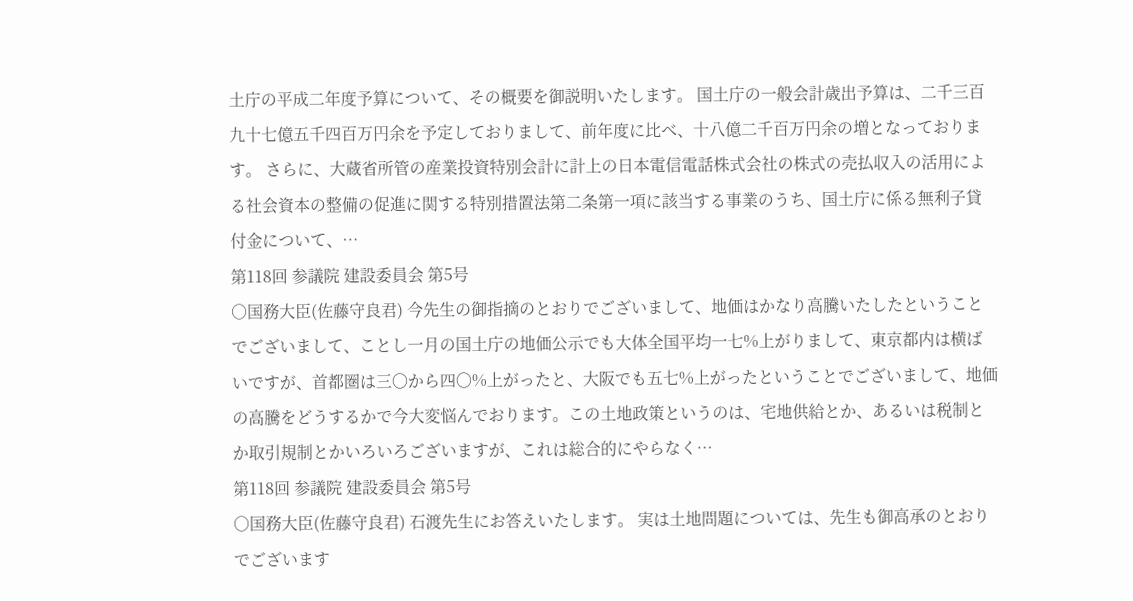土庁の平成二年度予算について、その概要を御説明いたします。 国土庁の一般会計歳出予算は、二千三百九十七億五千四百万円余を予定しておりまして、前年度に比べ、十八億二千百万円余の増となっております。 さらに、大蔵省所管の産業投資特別会計に計上の日本電信電話株式会社の株式の売払収入の活用による社会資本の整備の促進に関する特別措置法第二条第一項に該当する事業のうち、国土庁に係る無利子貸付金について、…
第118回 参議院 建設委員会 第5号
○国務大臣(佐藤守良君) 今先生の御指摘のとおりでございまして、地価はかなり高騰いたしたということでございまして、ことし一月の国土庁の地価公示でも大体全国平均一七%上がりまして、東京都内は横ばいですが、首都圏は三〇から四〇%上がったと、大阪でも五七%上がったということでございまして、地価の高騰をどうするかで今大変悩んでおります。この土地政策というのは、宅地供給とか、あるいは税制とか取引規制とかいろいろございますが、これは総合的にやらなく…
第118回 参議院 建設委員会 第5号
○国務大臣(佐藤守良君) 石渡先生にお答えいたします。 実は土地問題については、先生も御高承のとおりでございます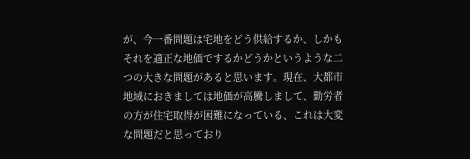が、今一番問題は宅地をどう供給するか、しかもそれを適正な地価でするかどうかというような二つの大きな問題があると思います。現在、大都市地域におきましては地価が高騰しまして、勤労者の方が住宅取得が困難になっている、これは大変な問題だと思っており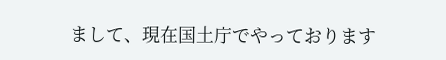まして、現在国土庁でやっております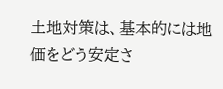土地対策は、基本的には地価をどう安定さ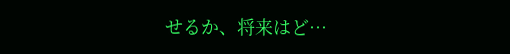せるか、将来はど…